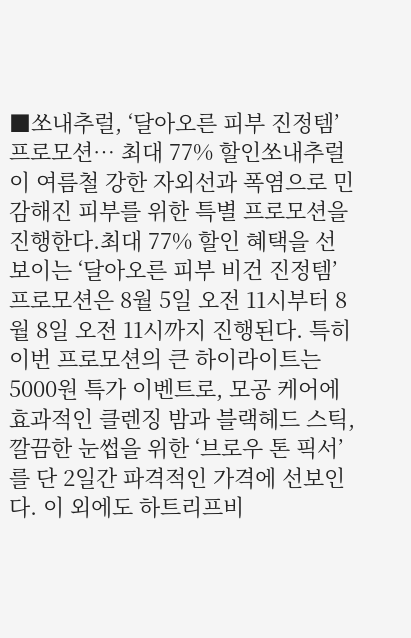■쏘내추럴, ‘달아오른 피부 진정템’ 프로모션… 최대 77% 할인쏘내추럴이 여름철 강한 자외선과 폭염으로 민감해진 피부를 위한 특별 프로모션을 진행한다.최대 77% 할인 혜택을 선보이는 ‘달아오른 피부 비건 진정템’ 프로모션은 8월 5일 오전 11시부터 8월 8일 오전 11시까지 진행된다. 특히 이번 프로모션의 큰 하이라이트는 5000원 특가 이벤트로, 모공 케어에 효과적인 클렌징 밤과 블랙헤드 스틱, 깔끔한 눈썹을 위한 ‘브로우 톤 픽서’를 단 2일간 파격적인 가격에 선보인다. 이 외에도 하트리프비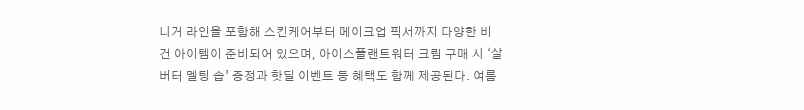니거 라인을 포함해 스킨케어부터 메이크업 픽서까지 다양한 비건 아이템이 준비되어 있으며, 아이스플랜트워터 크림 구매 시 ‘살버터 멜팅 솝’ 증정과 핫딜 이벤트 등 혜택도 함께 제공된다. 여름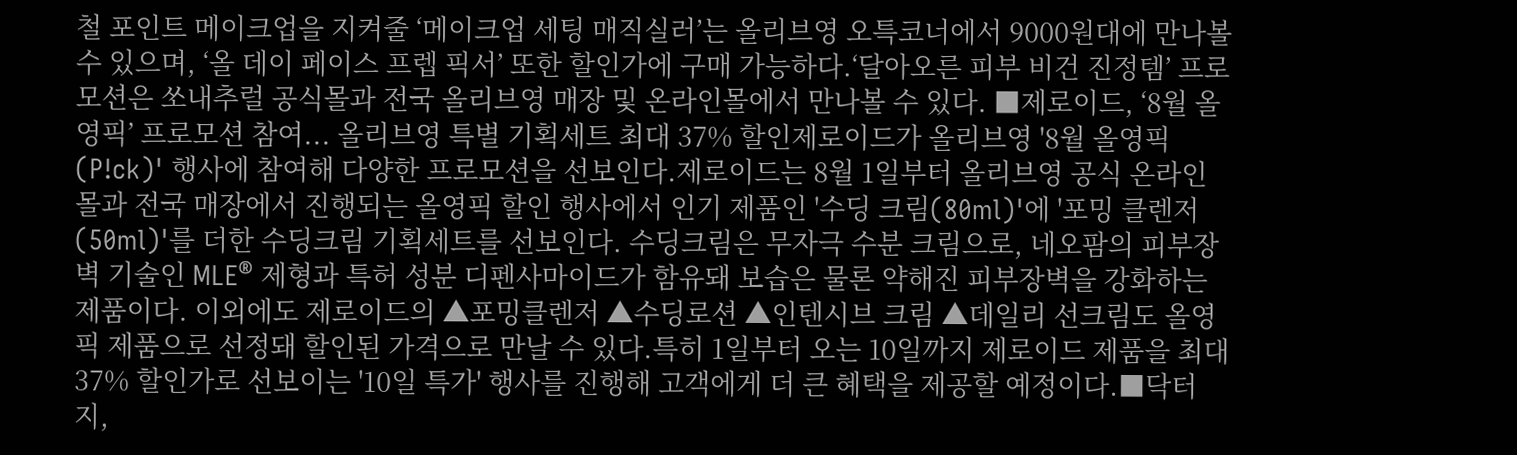철 포인트 메이크업을 지켜줄 ‘메이크업 세팅 매직실러’는 올리브영 오특코너에서 9000원대에 만나볼 수 있으며, ‘올 데이 페이스 프렙 픽서’ 또한 할인가에 구매 가능하다.‘달아오른 피부 비건 진정템’ 프로모션은 쏘내추럴 공식몰과 전국 올리브영 매장 및 온라인몰에서 만나볼 수 있다. ■제로이드, ‘8월 올영픽’ 프로모션 참여... 올리브영 특별 기획세트 최대 37% 할인제로이드가 올리브영 '8월 올영픽(P!ck)' 행사에 참여해 다양한 프로모션을 선보인다.제로이드는 8월 1일부터 올리브영 공식 온라인몰과 전국 매장에서 진행되는 올영픽 할인 행사에서 인기 제품인 '수딩 크림(80ml)'에 '포밍 클렌저(50ml)'를 더한 수딩크림 기획세트를 선보인다. 수딩크림은 무자극 수분 크림으로, 네오팜의 피부장벽 기술인 MLE® 제형과 특허 성분 디펜사마이드가 함유돼 보습은 물론 약해진 피부장벽을 강화하는 제품이다. 이외에도 제로이드의 ▲포밍클렌저 ▲수딩로션 ▲인텐시브 크림 ▲데일리 선크림도 올영픽 제품으로 선정돼 할인된 가격으로 만날 수 있다.특히 1일부터 오는 10일까지 제로이드 제품을 최대 37% 할인가로 선보이는 '10일 특가' 행사를 진행해 고객에게 더 큰 혜택을 제공할 예정이다.■닥터지,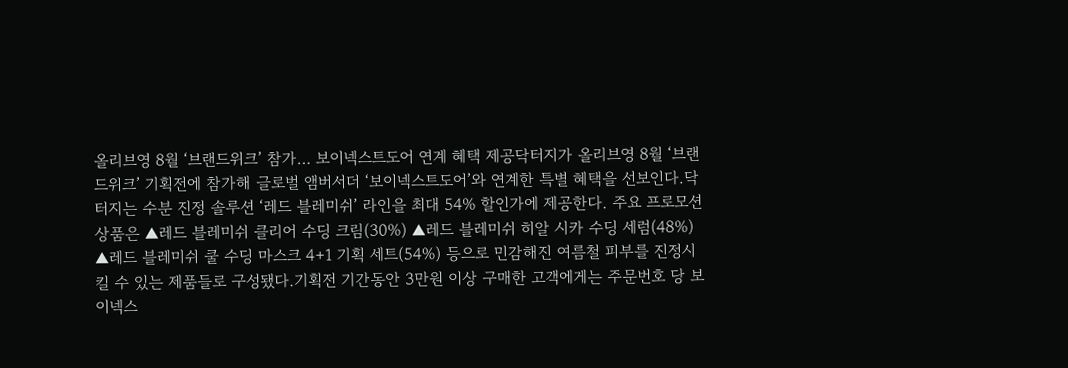올리브영 8월 ‘브랜드위크’ 참가… 보이넥스트도어 연계 혜택 제공닥터지가 올리브영 8월 ‘브랜드위크’ 기획전에 참가해 글로벌 앰버서더 ‘보이넥스트도어’와 연계한 특별 혜택을 선보인다.닥터지는 수분 진정 솔루션 ‘레드 블레미쉬’ 라인을 최대 54% 할인가에 제공한다. 주요 프로모션 상품은 ▲레드 블레미쉬 클리어 수딩 크림(30%) ▲레드 블레미쉬 히알 시카 수딩 세럼(48%) ▲레드 블레미쉬 쿨 수딩 마스크 4+1 기획 세트(54%) 등으로 민감해진 여름철 피부를 진정시킬 수 있는 제품들로 구성됐다.기획전 기간동안 3만원 이상 구매한 고객에게는 주문번호 당 보이넥스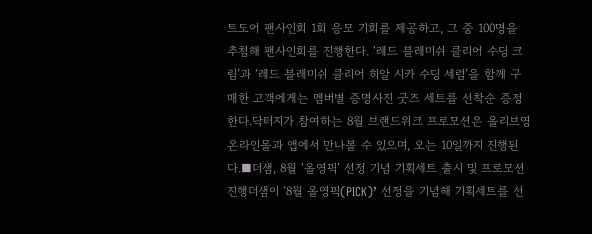트도어 팬사인회 1회 응모 기회를 제공하고, 그 중 100명을 추첨해 팬사인회를 진행한다. ‘레드 블레미쉬 클리어 수딩 크림’과 ‘레드 블레미쉬 클리어 히알 시카 수딩 세럼’을 함께 구매한 고객에게는 멤버별 증명사진 굿즈 세트를 선착순 증정한다.닥터지가 참여하는 8월 브랜드위크 프로모션은 올리브영 온라인몰과 앱에서 만나볼 수 있으며, 오는 10일까지 진행된다.■더샘, 8월 ‘올영픽’ 선정 기념 기획세트 출시 및 프로모션 진행더샘이 ‘8월 올영픽(PICK)’ 선정을 기념해 기획세트를 선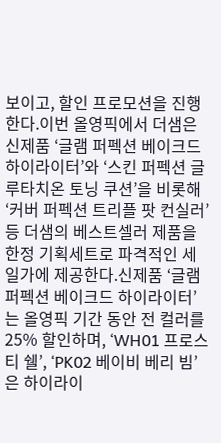보이고, 할인 프로모션을 진행한다.이번 올영픽에서 더샘은 신제품 ‘글램 퍼펙션 베이크드 하이라이터’와 ‘스킨 퍼펙션 글루타치온 토닝 쿠션’을 비롯해 ‘커버 퍼펙션 트리플 팟 컨실러’ 등 더샘의 베스트셀러 제품을 한정 기획세트로 파격적인 세일가에 제공한다.신제품 ‘글램 퍼펙션 베이크드 하이라이터’는 올영픽 기간 동안 전 컬러를 25% 할인하며, ‘WH01 프로스티 쉘’, ‘PK02 베이비 베리 빔’은 하이라이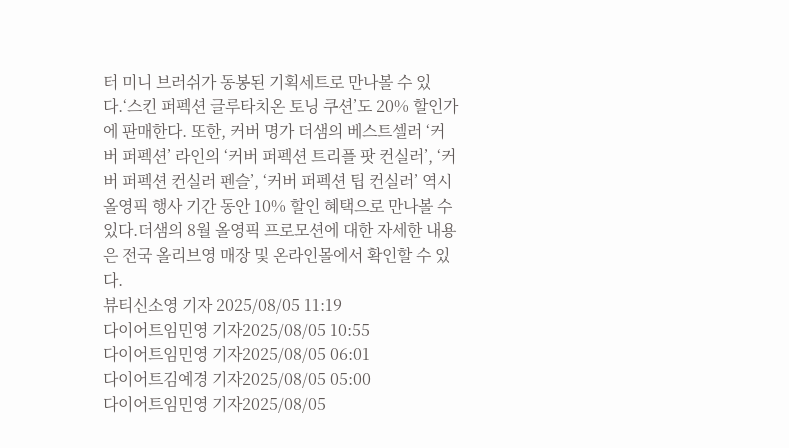터 미니 브러쉬가 동봉된 기획세트로 만나볼 수 있다.‘스킨 퍼펙션 글루타치온 토닝 쿠션’도 20% 할인가에 판매한다. 또한, 커버 명가 더샘의 베스트셀러 ‘커버 퍼펙션’ 라인의 ‘커버 퍼펙션 트리플 팟 컨실러’, ‘커버 퍼펙션 컨실러 펜슬’, ‘커버 퍼펙션 팁 컨실러’ 역시 올영픽 행사 기간 동안 10% 할인 혜택으로 만나볼 수 있다.더샘의 8월 올영픽 프로모션에 대한 자세한 내용은 전국 올리브영 매장 및 온라인몰에서 확인할 수 있다.
뷰티신소영 기자 2025/08/05 11:19
다이어트임민영 기자2025/08/05 10:55
다이어트임민영 기자2025/08/05 06:01
다이어트김예경 기자2025/08/05 05:00
다이어트임민영 기자2025/08/05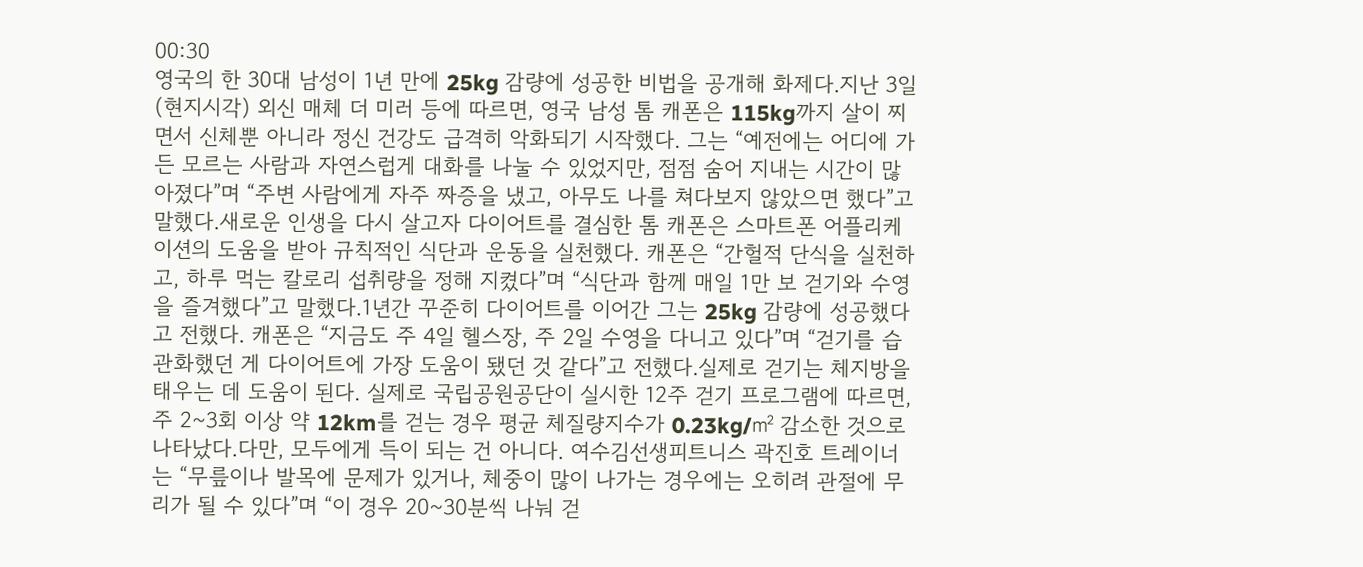00:30
영국의 한 30대 남성이 1년 만에 25kg 감량에 성공한 비법을 공개해 화제다.지난 3일(현지시각) 외신 매체 더 미러 등에 따르면, 영국 남성 톰 캐폰은 115kg까지 살이 찌면서 신체뿐 아니라 정신 건강도 급격히 악화되기 시작했다. 그는 “예전에는 어디에 가든 모르는 사람과 자연스럽게 대화를 나눌 수 있었지만, 점점 숨어 지내는 시간이 많아졌다”며 “주변 사람에게 자주 짜증을 냈고, 아무도 나를 쳐다보지 않았으면 했다”고 말했다.새로운 인생을 다시 살고자 다이어트를 결심한 톰 캐폰은 스마트폰 어플리케이션의 도움을 받아 규칙적인 식단과 운동을 실천했다. 캐폰은 “간헐적 단식을 실천하고, 하루 먹는 칼로리 섭취량을 정해 지켰다”며 “식단과 함께 매일 1만 보 걷기와 수영을 즐겨했다”고 말했다.1년간 꾸준히 다이어트를 이어간 그는 25kg 감량에 성공했다고 전했다. 캐폰은 “지금도 주 4일 헬스장, 주 2일 수영을 다니고 있다”며 “걷기를 습관화했던 게 다이어트에 가장 도움이 됐던 것 같다”고 전했다.실제로 걷기는 체지방을 태우는 데 도움이 된다. 실제로 국립공원공단이 실시한 12주 걷기 프로그램에 따르면, 주 2~3회 이상 약 12km를 걷는 경우 평균 체질량지수가 0.23kg/㎡ 감소한 것으로 나타났다.다만, 모두에게 득이 되는 건 아니다. 여수김선생피트니스 곽진호 트레이너는 “무릎이나 발목에 문제가 있거나, 체중이 많이 나가는 경우에는 오히려 관절에 무리가 될 수 있다”며 “이 경우 20~30분씩 나눠 걷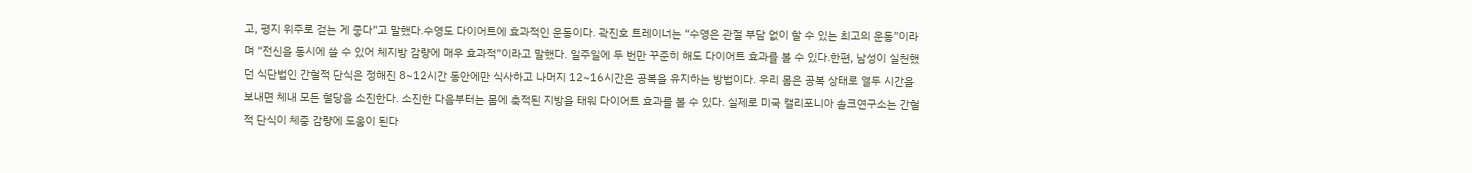고, 평지 위주로 걷는 게 좋다”고 말했다.수영도 다이어트에 효과적인 운동이다. 곽진호 트레이너는 “수영은 관절 부담 없이 할 수 있는 최고의 운동”이라며 “전신을 동시에 쓸 수 있어 체지방 감량에 매우 효과적”이라고 말했다. 일주일에 두 번만 꾸준히 해도 다이어트 효과를 볼 수 있다.한편, 남성이 실천했던 식단법인 간헐적 단식은 정해진 8~12시간 동안에만 식사하고 나머지 12~16시간은 공복을 유지하는 방법이다. 우리 몸은 공복 상태로 열두 시간을 보내면 체내 모든 혈당을 소진한다. 소진한 다음부터는 몸에 축적된 지방을 태워 다이어트 효과를 볼 수 있다. 실제로 미국 캘리포니아 솔크연구소는 간헐적 단식이 체중 감량에 도움이 된다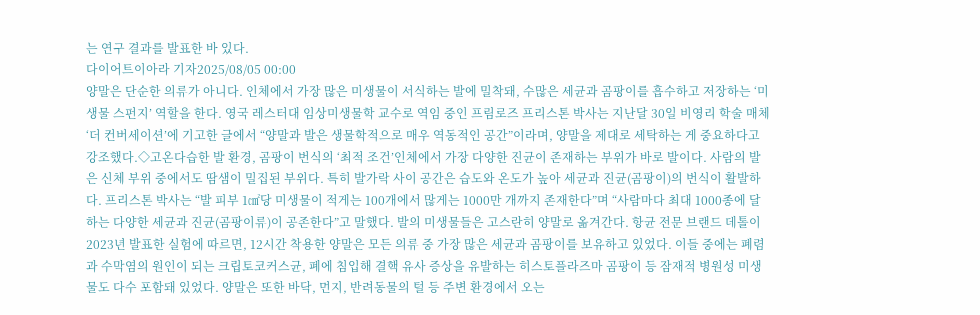는 연구 결과를 발표한 바 있다.
다이어트이아라 기자2025/08/05 00:00
양말은 단순한 의류가 아니다. 인체에서 가장 많은 미생물이 서식하는 발에 밀착돼, 수많은 세균과 곰팡이를 흡수하고 저장하는 ‘미생물 스펀지’ 역할을 한다. 영국 레스터대 임상미생물학 교수로 역임 중인 프림로즈 프리스톤 박사는 지난달 30일 비영리 학술 매체 ‘더 컨버세이션’에 기고한 글에서 “양말과 발은 생물학적으로 매우 역동적인 공간”이라며, 양말을 제대로 세탁하는 게 중요하다고 강조했다.◇고온다습한 발 환경, 곰팡이 번식의 ‘최적 조건’인체에서 가장 다양한 진균이 존재하는 부위가 바로 발이다. 사람의 발은 신체 부위 중에서도 땀샘이 밀집된 부위다. 특히 발가락 사이 공간은 습도와 온도가 높아 세균과 진균(곰팡이)의 번식이 활발하다. 프리스톤 박사는 “발 피부 1㎠당 미생물이 적게는 100개에서 많게는 1000만 개까지 존재한다”며 “사람마다 최대 1000종에 달하는 다양한 세균과 진균(곰팡이류)이 공존한다”고 말했다. 발의 미생물들은 고스란히 양말로 옮겨간다. 항균 전문 브랜드 데톨이 2023년 발표한 실험에 따르면, 12시간 착용한 양말은 모든 의류 중 가장 많은 세균과 곰팡이를 보유하고 있었다. 이들 중에는 폐렴과 수막염의 원인이 되는 크립토코커스균, 폐에 침입해 결핵 유사 증상을 유발하는 히스토플라즈마 곰팡이 등 잠재적 병원성 미생물도 다수 포함돼 있었다. 양말은 또한 바닥, 먼지, 반려동물의 털 등 주변 환경에서 오는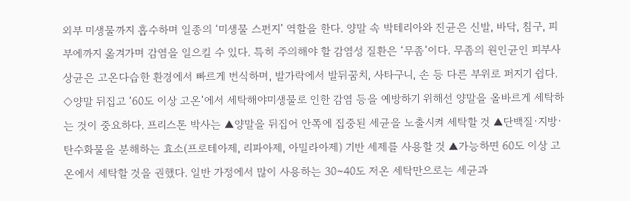외부 미생물까지 흡수하며 일종의 ‘미생물 스펀지’ 역할을 한다. 양말 속 박테리아와 진균은 신발, 바닥, 침구, 피부에까지 옮겨가며 감염을 일으킬 수 있다. 특히 주의해야 할 감염성 질환은 ‘무좀’이다. 무좀의 원인균인 피부사상균은 고온다습한 환경에서 빠르게 번식하며, 발가락에서 발뒤꿈치, 사타구니, 손 등 다른 부위로 퍼지기 쉽다. ◇양말 뒤집고 ‘60도 이상 고온’에서 세탁해야미생물로 인한 감염 등을 예방하기 위해선 양말을 올바르게 세탁하는 것이 중요하다. 프리스톤 박사는 ▲양말을 뒤집어 안쪽에 집중된 세균을 노출시켜 세탁할 것 ▲단백질·지방·탄수화물을 분해하는 효소(프로테아제, 리파아제, 아밀라아제) 기반 세제를 사용할 것 ▲가능하면 60도 이상 고온에서 세탁할 것을 권했다. 일반 가정에서 많이 사용하는 30~40도 저온 세탁만으로는 세균과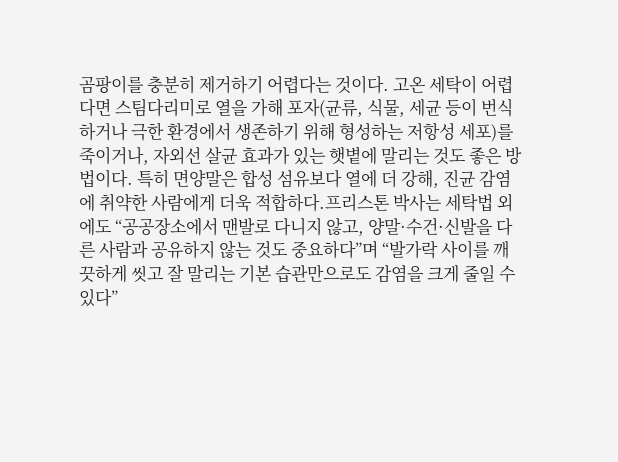곰팡이를 충분히 제거하기 어렵다는 것이다. 고온 세탁이 어렵다면 스팀다리미로 열을 가해 포자(균류, 식물, 세균 등이 번식하거나 극한 환경에서 생존하기 위해 형성하는 저항성 세포)를 죽이거나, 자외선 살균 효과가 있는 햇볕에 말리는 것도 좋은 방법이다. 특히 면양말은 합성 섬유보다 열에 더 강해, 진균 감염에 취약한 사람에게 더욱 적합하다.프리스톤 박사는 세탁법 외에도 “공공장소에서 맨발로 다니지 않고, 양말·수건·신발을 다른 사람과 공유하지 않는 것도 중요하다”며 “발가락 사이를 깨끗하게 씻고 잘 말리는 기본 습관만으로도 감염을 크게 줄일 수 있다”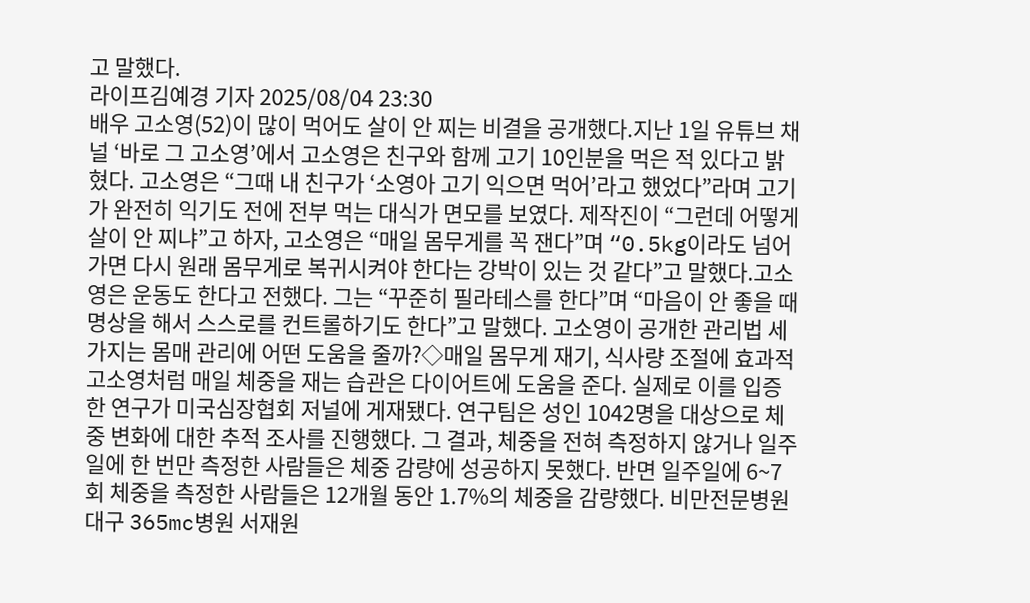고 말했다.
라이프김예경 기자 2025/08/04 23:30
배우 고소영(52)이 많이 먹어도 살이 안 찌는 비결을 공개했다.지난 1일 유튜브 채널 ‘바로 그 고소영’에서 고소영은 친구와 함께 고기 10인분을 먹은 적 있다고 밝혔다. 고소영은 “그때 내 친구가 ‘소영아 고기 익으면 먹어’라고 했었다”라며 고기가 완전히 익기도 전에 전부 먹는 대식가 면모를 보였다. 제작진이 “그런데 어떻게 살이 안 찌냐”고 하자, 고소영은 “매일 몸무게를 꼭 잰다”며 “0.5kg이라도 넘어가면 다시 원래 몸무게로 복귀시켜야 한다는 강박이 있는 것 같다”고 말했다.고소영은 운동도 한다고 전했다. 그는 “꾸준히 필라테스를 한다”며 “마음이 안 좋을 때 명상을 해서 스스로를 컨트롤하기도 한다”고 말했다. 고소영이 공개한 관리법 세 가지는 몸매 관리에 어떤 도움을 줄까?◇매일 몸무게 재기, 식사량 조절에 효과적고소영처럼 매일 체중을 재는 습관은 다이어트에 도움을 준다. 실제로 이를 입증한 연구가 미국심장협회 저널에 게재됐다. 연구팀은 성인 1042명을 대상으로 체중 변화에 대한 추적 조사를 진행했다. 그 결과, 체중을 전혀 측정하지 않거나 일주일에 한 번만 측정한 사람들은 체중 감량에 성공하지 못했다. 반면 일주일에 6~7회 체중을 측정한 사람들은 12개월 동안 1.7%의 체중을 감량했다. 비만전문병원 대구 365mc병원 서재원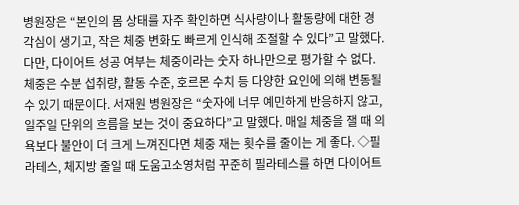병원장은 “본인의 몸 상태를 자주 확인하면 식사량이나 활동량에 대한 경각심이 생기고, 작은 체중 변화도 빠르게 인식해 조절할 수 있다”고 말했다.다만, 다이어트 성공 여부는 체중이라는 숫자 하나만으로 평가할 수 없다. 체중은 수분 섭취량, 활동 수준, 호르몬 수치 등 다양한 요인에 의해 변동될 수 있기 때문이다. 서재원 병원장은 “숫자에 너무 예민하게 반응하지 않고, 일주일 단위의 흐름을 보는 것이 중요하다”고 말했다. 매일 체중을 잴 때 의욕보다 불안이 더 크게 느껴진다면 체중 재는 횟수를 줄이는 게 좋다. ◇필라테스, 체지방 줄일 때 도움고소영처럼 꾸준히 필라테스를 하면 다이어트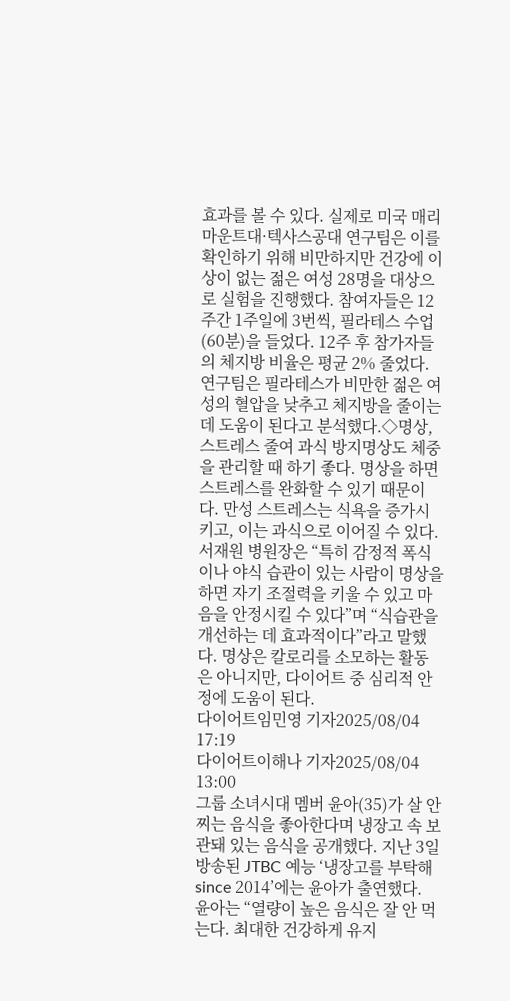효과를 볼 수 있다. 실제로 미국 매리마운트대·텍사스공대 연구팀은 이를 확인하기 위해 비만하지만 건강에 이상이 없는 젊은 여성 28명을 대상으로 실험을 진행했다. 참여자들은 12주간 1주일에 3번씩, 필라테스 수업(60분)을 들었다. 12주 후 참가자들의 체지방 비율은 평균 2% 줄었다. 연구팀은 필라테스가 비만한 젊은 여성의 혈압을 낮추고 체지방을 줄이는 데 도움이 된다고 분석했다.◇명상, 스트레스 줄여 과식 방지명상도 체중을 관리할 때 하기 좋다. 명상을 하면 스트레스를 완화할 수 있기 때문이다. 만성 스트레스는 식욕을 증가시키고, 이는 과식으로 이어질 수 있다. 서재원 병원장은 “특히 감정적 폭식이나 야식 습관이 있는 사람이 명상을 하면 자기 조절력을 키울 수 있고 마음을 안정시킬 수 있다”며 “식습관을 개선하는 데 효과적이다”라고 말했다. 명상은 칼로리를 소모하는 활동은 아니지만, 다이어트 중 심리적 안정에 도움이 된다.
다이어트임민영 기자2025/08/04 17:19
다이어트이해나 기자2025/08/04 13:00
그룹 소녀시대 멤버 윤아(35)가 살 안 찌는 음식을 좋아한다며 냉장고 속 보관돼 있는 음식을 공개했다. 지난 3일 방송된 JTBC 예능 ‘냉장고를 부탁해 since 2014’에는 윤아가 출연했다. 윤아는 “열량이 높은 음식은 잘 안 먹는다. 최대한 건강하게 유지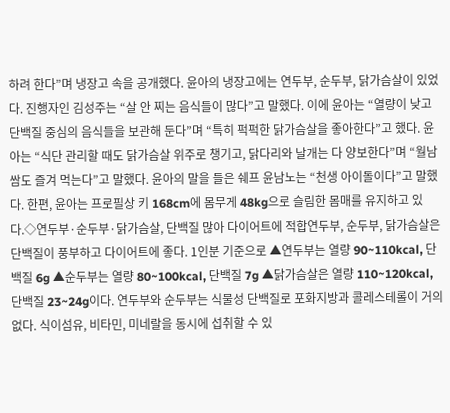하려 한다”며 냉장고 속을 공개했다. 윤아의 냉장고에는 연두부, 순두부, 닭가슴살이 있었다. 진행자인 김성주는 “살 안 찌는 음식들이 많다”고 말했다. 이에 윤아는 “열량이 낮고 단백질 중심의 음식들을 보관해 둔다”며 “특히 퍽퍽한 닭가슴살을 좋아한다”고 했다. 윤아는 “식단 관리할 때도 닭가슴살 위주로 챙기고, 닭다리와 날개는 다 양보한다”며 “월남쌈도 즐겨 먹는다”고 말했다. 윤아의 말을 들은 쉐프 윤남노는 “천생 아이돌이다”고 말했다. 한편, 윤아는 프로필상 키 168cm에 몸무게 48kg으로 슬림한 몸매를 유지하고 있다.◇연두부·순두부·닭가슴살, 단백질 많아 다이어트에 적합연두부, 순두부, 닭가슴살은 단백질이 풍부하고 다이어트에 좋다. 1인분 기준으로 ▲연두부는 열량 90~110kcal, 단백질 6g ▲순두부는 열량 80~100kcal, 단백질 7g ▲닭가슴살은 열량 110~120kcal, 단백질 23~24g이다. 연두부와 순두부는 식물성 단백질로 포화지방과 콜레스테롤이 거의 없다. 식이섬유, 비타민, 미네랄을 동시에 섭취할 수 있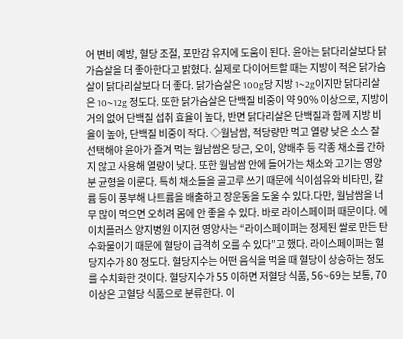어 변비 예방, 혈당 조절, 포만감 유지에 도움이 된다. 윤아는 닭다리살보다 닭가슴살을 더 좋아한다고 밝혔다. 실제로 다이어트할 때는 지방이 적은 닭가슴살이 닭다리살보다 더 좋다. 닭가슴살은 100g당 지방 1~2g이지만 닭다리살은 10~12g 정도다. 또한 닭가슴살은 단백질 비중이 약 90% 이상으로, 지방이 거의 없어 단백질 섭취 효율이 높다, 반면 닭다리살은 단백질과 함께 지방 비율이 높아, 단백질 비중이 작다. ◇월남쌈, 적당량만 먹고 열량 낮은 소스 잘 선택해야 윤아가 즐겨 먹는 월남쌈은 당근, 오이, 양배추 등 각종 채소를 간하지 않고 사용해 열량이 낮다. 또한 월남쌈 안에 들어가는 채소와 고기는 영양분 균형을 이룬다. 특히 채소들을 골고루 쓰기 때문에 식이섬유와 비타민, 칼륨 등이 풍부해 나트륨을 배출하고 장운동을 도울 수 있다.다만, 월남쌈을 너무 많이 먹으면 오히려 몸에 안 좋을 수 있다. 바로 라이스페이퍼 때문이다. 에이치플러스 양지병원 이지현 영양사는 “라이스페이퍼는 정제된 쌀로 만든 탄수화물이기 때문에 혈당이 급격히 오를 수 있다”고 했다. 라이스페이퍼는 혈당지수가 80 정도다. 혈당지수는 어떤 음식을 먹을 때 혈당이 상승하는 정도를 수치화한 것이다. 혈당지수가 55 이하면 저혈당 식품, 56~69는 보통, 70 이상은 고혈당 식품으로 분류한다. 이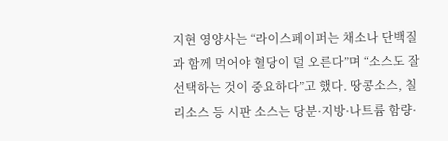지현 영양사는 “라이스페이퍼는 채소나 단백질과 함께 먹어야 혈당이 덜 오른다”며 “소스도 잘 선택하는 것이 중요하다”고 했다. 땅콩소스, 칠리소스 등 시판 소스는 당분·지방·나트륨 함량·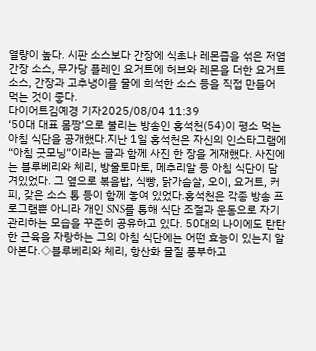열량이 높다. 시판 소스보다 간장에 식초나 레몬즙을 섞은 저염 간장 소스, 무가당 플레인 요거트에 허브와 레몬을 더한 요거트 소스, 간장과 고추냉이를 물에 희석한 소스 등을 직접 만들어 먹는 것이 좋다.
다이어트김예경 기자2025/08/04 11:39
‘50대 대표 몸짱’으로 불리는 방송인 홍석천(54)이 평소 먹는 아침 식단을 공개했다.지난 1일 홍석천은 자신의 인스타그램에 “아침 굿모닝”이라는 글과 함께 사진 한 장을 게재했다. 사진에는 블루베리와 체리, 방울토마토, 메추리알 등 아침 식단이 담겨있었다. 그 옆으로 볶음밥, 식빵, 닭가슴살, 오이, 요거트, 커피, 갖은 소스 통 등이 함께 놓여 있었다.홍석천은 각종 방송 프로그램뿐 아니라 개인 SNS를 통해 식단 조절과 운동으로 자기 관리하는 모습을 꾸준히 공유하고 있다. 50대의 나이에도 탄탄한 근육을 자랑하는 그의 아침 식단에는 어떤 효능이 있는지 알아본다.◇블루베리와 체리, 항산화 물질 풍부하고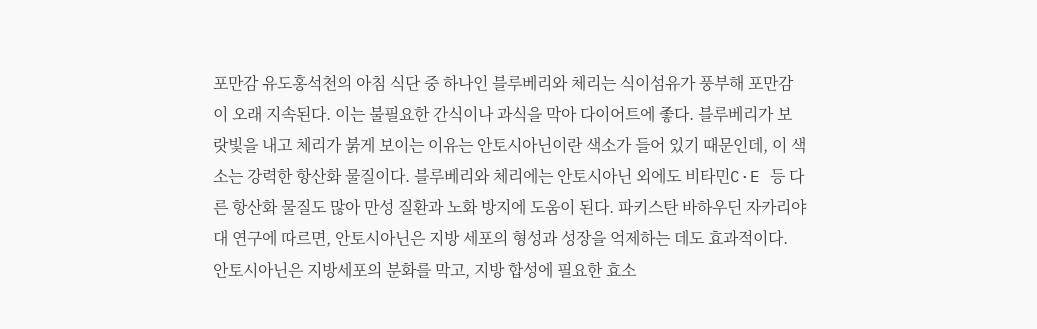포만감 유도홍석천의 아침 식단 중 하나인 블루베리와 체리는 식이섬유가 풍부해 포만감이 오래 지속된다. 이는 불필요한 간식이나 과식을 막아 다이어트에 좋다. 블루베리가 보랏빛을 내고 체리가 붉게 보이는 이유는 안토시아닌이란 색소가 들어 있기 때문인데, 이 색소는 강력한 항산화 물질이다. 블루베리와 체리에는 안토시아닌 외에도 비타민C·E 등 다른 항산화 물질도 많아 만성 질환과 노화 방지에 도움이 된다. 파키스탄 바하우딘 자카리야대 연구에 따르면, 안토시아닌은 지방 세포의 형성과 성장을 억제하는 데도 효과적이다. 안토시아닌은 지방세포의 분화를 막고, 지방 합성에 필요한 효소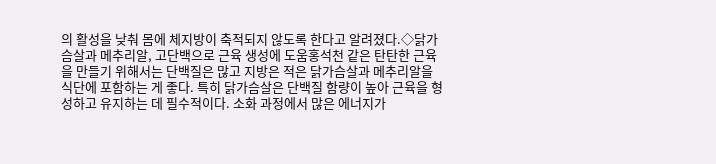의 활성을 낮춰 몸에 체지방이 축적되지 않도록 한다고 알려졌다.◇닭가슴살과 메추리알, 고단백으로 근육 생성에 도움홍석천 같은 탄탄한 근육을 만들기 위해서는 단백질은 많고 지방은 적은 닭가슴살과 메추리알을 식단에 포함하는 게 좋다. 특히 닭가슴살은 단백질 함량이 높아 근육을 형성하고 유지하는 데 필수적이다. 소화 과정에서 많은 에너지가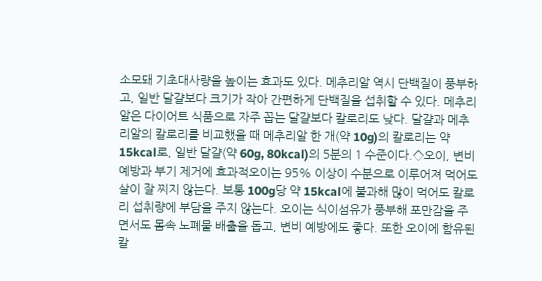소모돼 기초대사량을 높이는 효과도 있다. 메추리알 역시 단백질이 풍부하고, 일반 달걀보다 크기가 작아 간편하게 단백질을 섭취할 수 있다. 메추리알은 다이어트 식품으로 자주 꼽는 달걀보다 칼로리도 낮다. 달걀과 메추리알의 칼로리를 비교했을 때 메추리알 한 개(약 10g)의 칼로리는 약 15kcal로, 일반 달걀(약 60g, 80kcal)의 5분의 1 수준이다.◇오이, 변비 예방과 부기 제거에 효과적오이는 95% 이상이 수분으로 이루어져 먹어도 살이 잘 찌지 않는다. 보통 100g당 약 15kcal에 불과해 많이 먹어도 칼로리 섭취량에 부담을 주지 않는다. 오이는 식이섬유가 풍부해 포만감을 주면서도 몸속 노폐물 배출을 돕고, 변비 예방에도 좋다. 또한 오이에 함유된 칼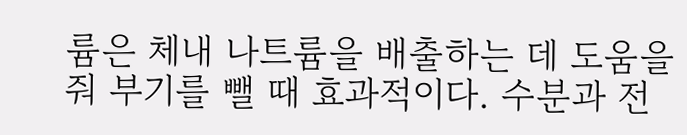륨은 체내 나트륨을 배출하는 데 도움을 줘 부기를 뺄 때 효과적이다. 수분과 전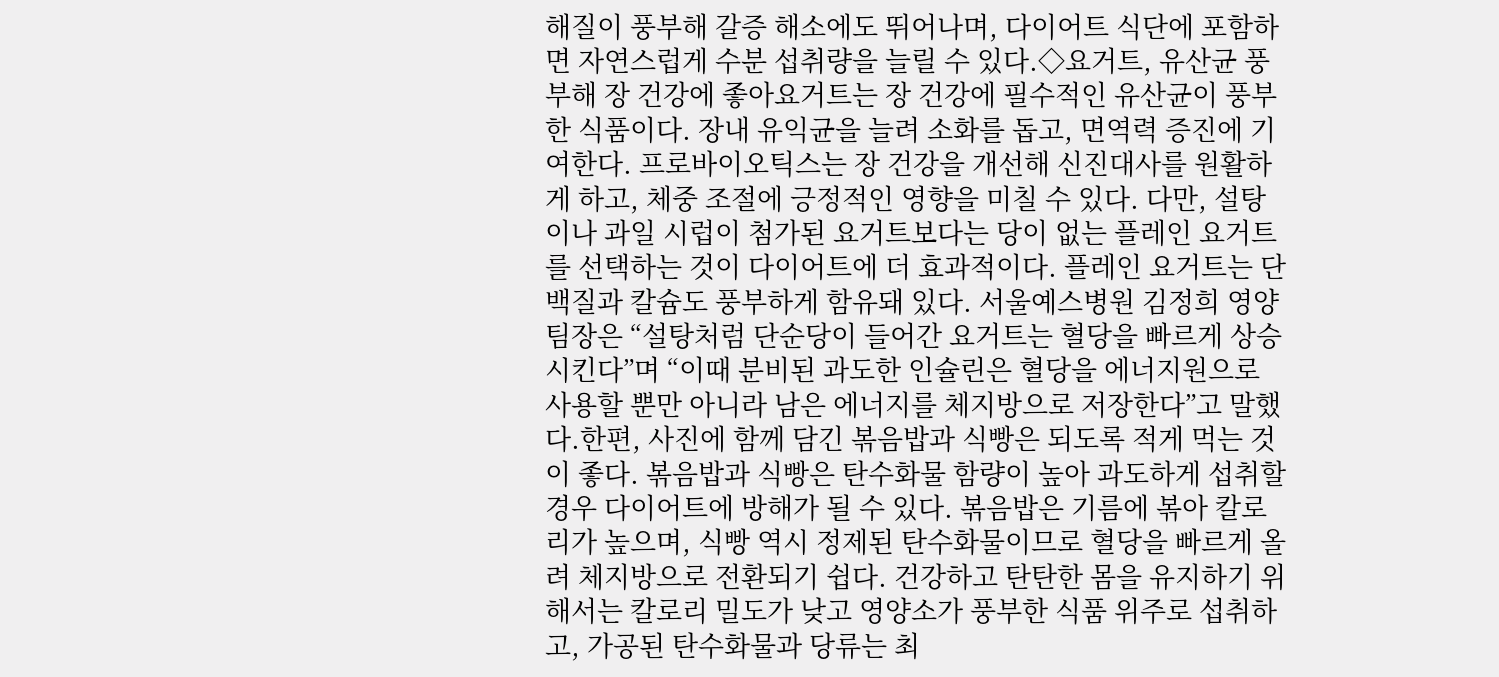해질이 풍부해 갈증 해소에도 뛰어나며, 다이어트 식단에 포함하면 자연스럽게 수분 섭취량을 늘릴 수 있다.◇요거트, 유산균 풍부해 장 건강에 좋아요거트는 장 건강에 필수적인 유산균이 풍부한 식품이다. 장내 유익균을 늘려 소화를 돕고, 면역력 증진에 기여한다. 프로바이오틱스는 장 건강을 개선해 신진대사를 원활하게 하고, 체중 조절에 긍정적인 영향을 미칠 수 있다. 다만, 설탕이나 과일 시럽이 첨가된 요거트보다는 당이 없는 플레인 요거트를 선택하는 것이 다이어트에 더 효과적이다. 플레인 요거트는 단백질과 칼슘도 풍부하게 함유돼 있다. 서울예스병원 김정희 영양팀장은 “설탕처럼 단순당이 들어간 요거트는 혈당을 빠르게 상승시킨다”며 “이때 분비된 과도한 인슐린은 혈당을 에너지원으로 사용할 뿐만 아니라 남은 에너지를 체지방으로 저장한다”고 말했다.한편, 사진에 함께 담긴 볶음밥과 식빵은 되도록 적게 먹는 것이 좋다. 볶음밥과 식빵은 탄수화물 함량이 높아 과도하게 섭취할 경우 다이어트에 방해가 될 수 있다. 볶음밥은 기름에 볶아 칼로리가 높으며, 식빵 역시 정제된 탄수화물이므로 혈당을 빠르게 올려 체지방으로 전환되기 쉽다. 건강하고 탄탄한 몸을 유지하기 위해서는 칼로리 밀도가 낮고 영양소가 풍부한 식품 위주로 섭취하고, 가공된 탄수화물과 당류는 최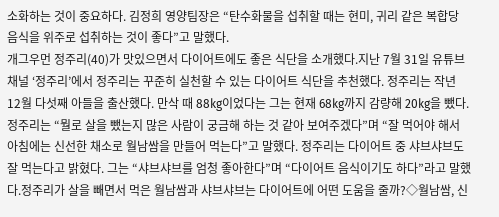소화하는 것이 중요하다. 김정희 영양팀장은 “탄수화물을 섭취할 때는 현미, 귀리 같은 복합당 음식을 위주로 섭취하는 것이 좋다”고 말했다.
개그우먼 정주리(40)가 맛있으면서 다이어트에도 좋은 식단을 소개했다.지난 7월 31일 유튜브 채널 ‘정주리’에서 정주리는 꾸준히 실천할 수 있는 다이어트 식단을 추천했다. 정주리는 작년 12월 다섯째 아들을 출산했다. 만삭 때 88kg이었다는 그는 현재 68kg까지 감량해 20kg을 뺐다. 정주리는 “뭘로 살을 뺐는지 많은 사람이 궁금해 하는 것 같아 보여주겠다”며 “잘 먹어야 해서 아침에는 신선한 채소로 월남쌈을 만들어 먹는다”고 말했다. 정주리는 다이어트 중 샤브샤브도 잘 먹는다고 밝혔다. 그는 “샤브샤브를 엄청 좋아한다”며 “다이어트 음식이기도 하다”라고 말했다.정주리가 살을 빼면서 먹은 월남쌈과 샤브샤브는 다이어트에 어떤 도움을 줄까?◇월남쌈, 신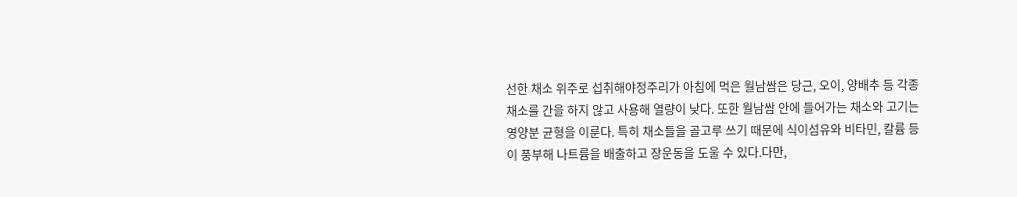선한 채소 위주로 섭취해야정주리가 아침에 먹은 월남쌈은 당근, 오이, 양배추 등 각종 채소를 간을 하지 않고 사용해 열량이 낮다. 또한 월남쌈 안에 들어가는 채소와 고기는 영양분 균형을 이룬다. 특히 채소들을 골고루 쓰기 때문에 식이섬유와 비타민, 칼륨 등이 풍부해 나트륨을 배출하고 장운동을 도울 수 있다.다만,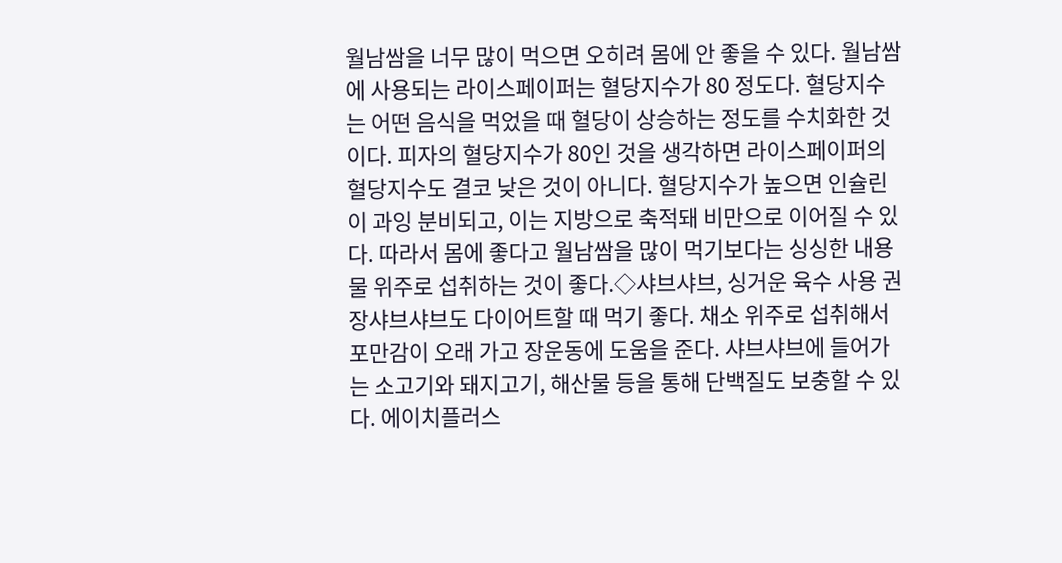월남쌈을 너무 많이 먹으면 오히려 몸에 안 좋을 수 있다. 월남쌈에 사용되는 라이스페이퍼는 혈당지수가 80 정도다. 혈당지수는 어떤 음식을 먹었을 때 혈당이 상승하는 정도를 수치화한 것이다. 피자의 혈당지수가 80인 것을 생각하면 라이스페이퍼의 혈당지수도 결코 낮은 것이 아니다. 혈당지수가 높으면 인슐린이 과잉 분비되고, 이는 지방으로 축적돼 비만으로 이어질 수 있다. 따라서 몸에 좋다고 월남쌈을 많이 먹기보다는 싱싱한 내용물 위주로 섭취하는 것이 좋다.◇샤브샤브, 싱거운 육수 사용 권장샤브샤브도 다이어트할 때 먹기 좋다. 채소 위주로 섭취해서 포만감이 오래 가고 장운동에 도움을 준다. 샤브샤브에 들어가는 소고기와 돼지고기, 해산물 등을 통해 단백질도 보충할 수 있다. 에이치플러스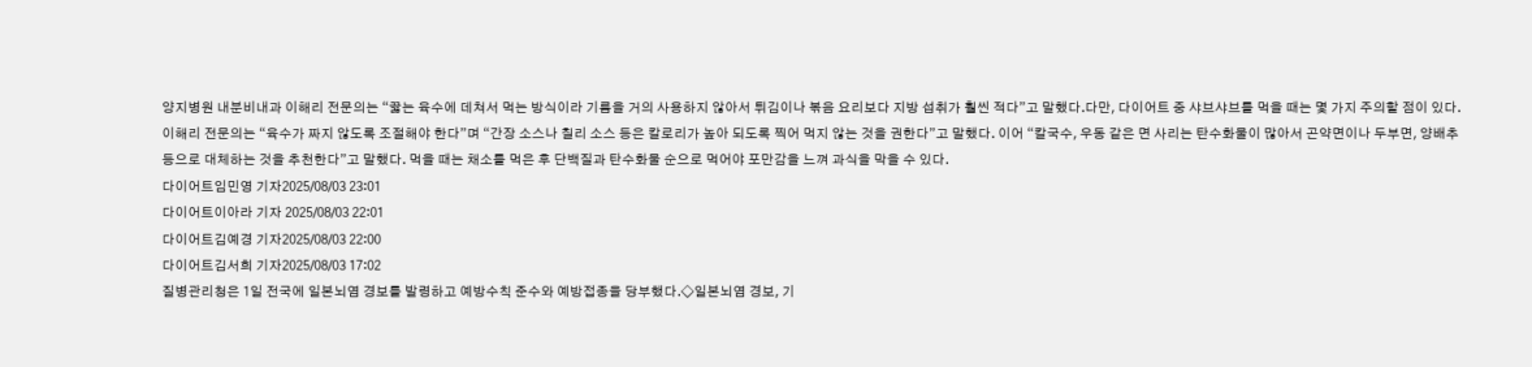양지병원 내분비내과 이해리 전문의는 “끓는 육수에 데쳐서 먹는 방식이라 기름을 거의 사용하지 않아서 튀김이나 볶음 요리보다 지방 섭취가 훨씬 적다”고 말했다.다만, 다이어트 중 샤브샤브를 먹을 때는 몇 가지 주의할 점이 있다. 이해리 전문의는 “육수가 짜지 않도록 조절해야 한다”며 “간장 소스나 칠리 소스 등은 칼로리가 높아 되도록 찍어 먹지 않는 것을 권한다”고 말했다. 이어 “칼국수, 우동 같은 면 사리는 탄수화물이 많아서 곤약면이나 두부면, 양배추 등으로 대체하는 것을 추천한다”고 말했다. 먹을 때는 채소를 먹은 후 단백질과 탄수화물 순으로 먹어야 포만감을 느껴 과식을 막을 수 있다.
다이어트임민영 기자2025/08/03 23:01
다이어트이아라 기자 2025/08/03 22:01
다이어트김예경 기자2025/08/03 22:00
다이어트김서희 기자2025/08/03 17:02
질병관리청은 1일 전국에 일본뇌염 경보를 발령하고 예방수칙 준수와 예방접종을 당부했다.◇일본뇌염 경보, 기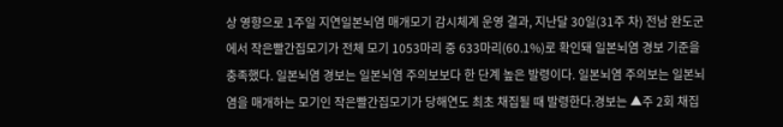상 영향으로 1주일 지연일본뇌염 매개모기 감시체계 운영 결과, 지난달 30일(31주 차) 전남 완도군에서 작은빨간집모기가 전체 모기 1053마리 중 633마리(60.1%)로 확인돼 일본뇌염 경보 기준을 충족했다. 일본뇌염 경보는 일본뇌염 주의보보다 한 단계 높은 발령이다. 일본뇌염 주의보는 일본뇌염을 매개하는 모기인 작은빨간집모기가 당해연도 최초 채집될 때 발령한다.경보는 ▲주 2회 채집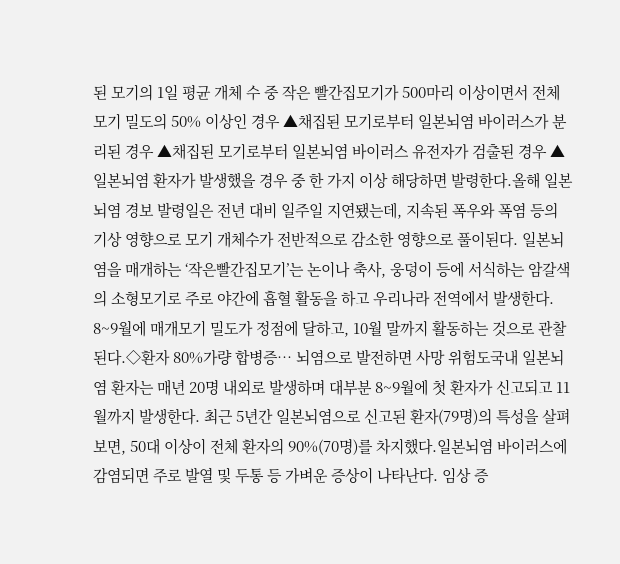된 모기의 1일 평균 개체 수 중 작은 빨간집모기가 500마리 이상이면서 전체 모기 밀도의 50% 이상인 경우 ▲채집된 모기로부터 일본뇌염 바이러스가 분리된 경우 ▲채집된 모기로부터 일본뇌염 바이러스 유전자가 검출된 경우 ▲일본뇌염 환자가 발생했을 경우 중 한 가지 이상 해당하면 발령한다.올해 일본뇌염 경보 발령일은 전년 대비 일주일 지연됐는데, 지속된 폭우와 폭염 등의 기상 영향으로 모기 개체수가 전반적으로 감소한 영향으로 풀이된다. 일본뇌염을 매개하는 ‘작은빨간집모기’는 논이나 축사, 웅덩이 등에 서식하는 암갈색의 소형모기로 주로 야간에 흡혈 활동을 하고 우리나라 전역에서 발생한다. 8~9월에 매개모기 밀도가 정점에 달하고, 10월 말까지 활동하는 것으로 관찰된다.◇환자 80%가량 합병증… 뇌염으로 발전하면 사망 위험도국내 일본뇌염 환자는 매년 20명 내외로 발생하며 대부분 8~9월에 첫 환자가 신고되고 11월까지 발생한다. 최근 5년간 일본뇌염으로 신고된 환자(79명)의 특성을 살펴보면, 50대 이상이 전체 환자의 90%(70명)를 차지했다.일본뇌염 바이러스에 감염되면 주로 발열 및 두통 등 가벼운 증상이 나타난다. 임상 증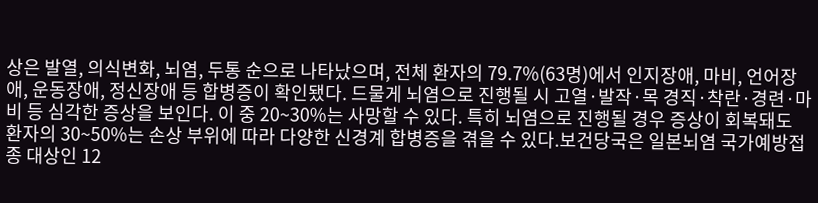상은 발열, 의식변화, 뇌염, 두통 순으로 나타났으며, 전체 환자의 79.7%(63명)에서 인지장애, 마비, 언어장애, 운동장애, 정신장애 등 합병증이 확인됐다. 드물게 뇌염으로 진행될 시 고열·발작·목 경직·착란·경련·마비 등 심각한 증상을 보인다. 이 중 20~30%는 사망할 수 있다. 특히 뇌염으로 진행될 경우 증상이 회복돼도 환자의 30~50%는 손상 부위에 따라 다양한 신경계 합병증을 겪을 수 있다.보건당국은 일본뇌염 국가예방접종 대상인 12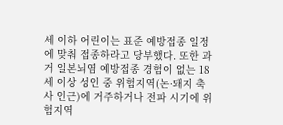세 이하 어린이는 표준 예방접종 일정에 맞춰 접종하라고 당부했다. 또한 과거 일본뇌염 예방접종 경험이 없는 18세 이상 성인 중 위험지역(논·돼지 축사 인근)에 거주하거나 전파 시기에 위험지역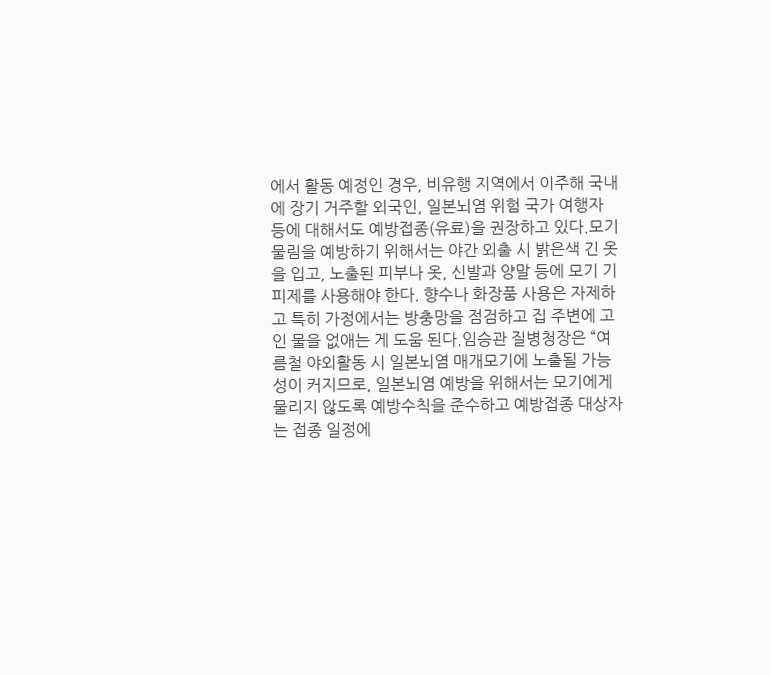에서 활동 예정인 경우, 비유행 지역에서 이주해 국내에 장기 거주할 외국인, 일본뇌염 위험 국가 여행자 등에 대해서도 예방접종(유료)을 권장하고 있다.모기물림을 예방하기 위해서는 야간 외출 시 밝은색 긴 옷을 입고, 노출된 피부나 옷, 신발과 양말 등에 모기 기피제를 사용해야 한다. 향수나 화장품 사용은 자제하고 특히 가정에서는 방충망을 점검하고 집 주변에 고인 물을 없애는 게 도움 된다.임승관 질병청장은 “여름철 야외활동 시 일본뇌염 매개모기에 노출될 가능성이 커지므로, 일본뇌염 예방을 위해서는 모기에게 물리지 않도록 예방수칙을 준수하고 예방접종 대상자는 접종 일정에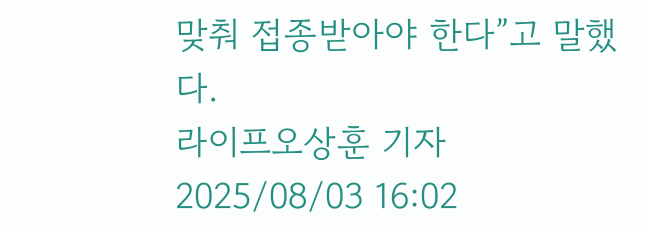맞춰 접종받아야 한다”고 말했다.
라이프오상훈 기자 2025/08/03 16:02